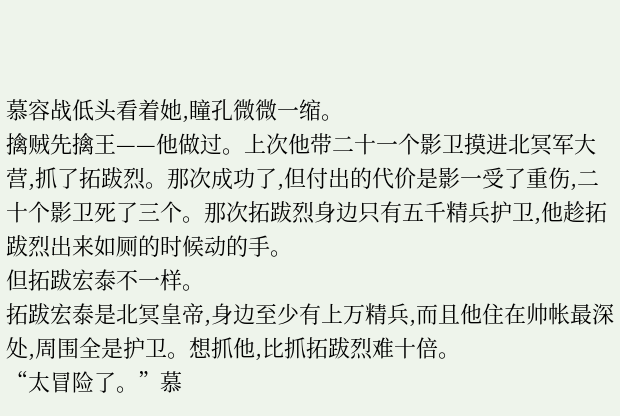慕容战低头看着她,瞳孔微微一缩。
擒贼先擒王——他做过。上次他带二十一个影卫摸进北冥军大营,抓了拓跋烈。那次成功了,但付出的代价是影一受了重伤,二十个影卫死了三个。那次拓跋烈身边只有五千精兵护卫,他趁拓跋烈出来如厕的时候动的手。
但拓跋宏泰不一样。
拓跋宏泰是北冥皇帝,身边至少有上万精兵,而且他住在帅帐最深处,周围全是护卫。想抓他,比抓拓跋烈难十倍。
“太冒险了。”慕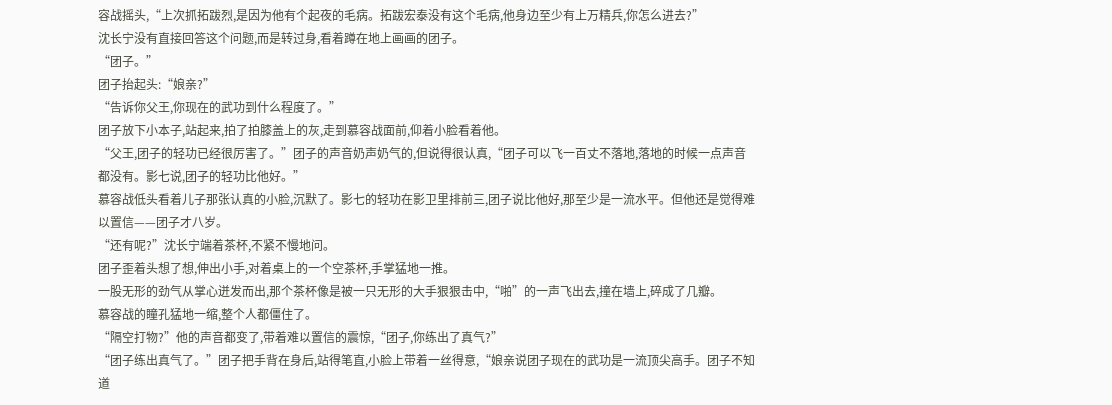容战摇头,“上次抓拓跋烈,是因为他有个起夜的毛病。拓跋宏泰没有这个毛病,他身边至少有上万精兵,你怎么进去?”
沈长宁没有直接回答这个问题,而是转过身,看着蹲在地上画画的团子。
“团子。”
团子抬起头:“娘亲?”
“告诉你父王,你现在的武功到什么程度了。”
团子放下小本子,站起来,拍了拍膝盖上的灰,走到慕容战面前,仰着小脸看着他。
“父王,团子的轻功已经很厉害了。”团子的声音奶声奶气的,但说得很认真,“团子可以飞一百丈不落地,落地的时候一点声音都没有。影七说,团子的轻功比他好。”
慕容战低头看着儿子那张认真的小脸,沉默了。影七的轻功在影卫里排前三,团子说比他好,那至少是一流水平。但他还是觉得难以置信——团子才八岁。
“还有呢?”沈长宁端着茶杯,不紧不慢地问。
团子歪着头想了想,伸出小手,对着桌上的一个空茶杯,手掌猛地一推。
一股无形的劲气从掌心迸发而出,那个茶杯像是被一只无形的大手狠狠击中,“啪”的一声飞出去,撞在墙上,碎成了几瓣。
慕容战的瞳孔猛地一缩,整个人都僵住了。
“隔空打物?”他的声音都变了,带着难以置信的震惊,“团子,你练出了真气?”
“团子练出真气了。”团子把手背在身后,站得笔直,小脸上带着一丝得意,“娘亲说团子现在的武功是一流顶尖高手。团子不知道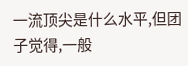一流顶尖是什么水平,但团子觉得,一般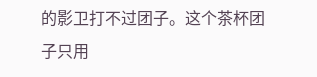的影卫打不过团子。这个茶杯团子只用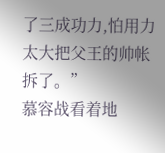了三成功力,怕用力太大把父王的帅帐拆了。”
慕容战看着地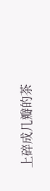上碎成几瓣的茶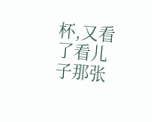杯,又看了看儿子那张